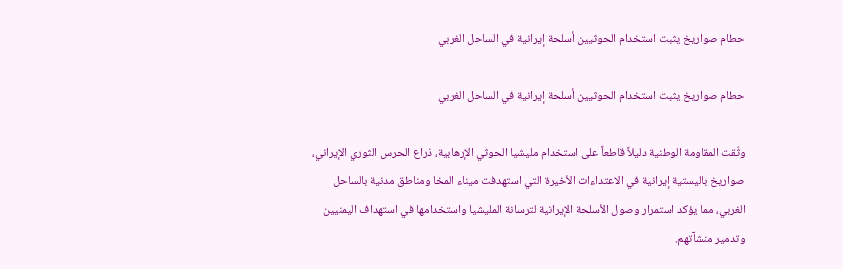حطام صواريخ يثبت استخدام الحوثيين أسلحة إيرانية في الساحل الغربي

حطام صواريخ يثبت استخدام الحوثيين أسلحة إيرانية في الساحل الغربي

وثّقت المقاومة الوطنية دليلاً قاطعاً على استخدام مليشيا الحوثي الإرهابية، ذراع الحرس الثوري الإيراني، صواريخ باليستية إيرانية في الاعتداءات الأخيرة التي استهدفت ميناء المخا ومناطق مدنية بالساحل الغربي، مما يؤكد استمرار وصول الأسلحة الإيرانية لترسانة المليشيا واستخدامها في استهداف اليمنيين وتدمير منشآتهم.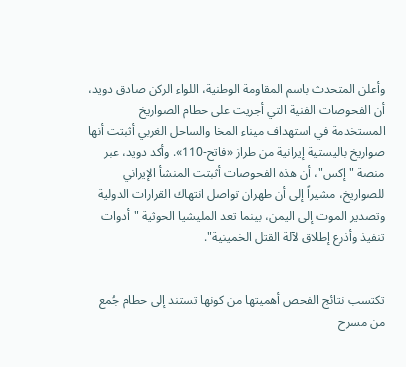وأعلن المتحدث باسم المقاومة الوطنية، اللواء الركن صادق دويد، أن الفحوصات الفنية التي أجريت على حطام الصواريخ المستخدمة في استهداف ميناء المخا والساحل الغربي أثبتت أنها صواريخ باليستية إيرانية من طراز «فاتح-110». وأكد دويد، عبر منصة "إكس"، أن هذه الفحوصات أثبتت المنشأ الإيراني للصواريخ، مشيراً إلى أن طهران تواصل انتهاك القرارات الدولية وتصدير الموت إلى اليمن، بينما تعد المليشيا الحوثية "أدوات تنفيذ وأذرع إطلاق لآلة القتل الخمينية".


تكتسب نتائج الفحص أهميتها من كونها تستند إلى حطام جُمع من مسرح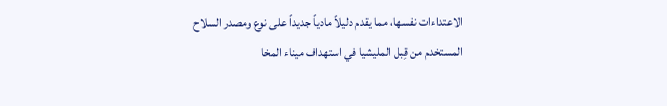الاعتداءات نفسها، مما يقدم دليلاً مادياً جديداً على نوع ومصدر السلاح المستخدم من قِبل المليشيا في استهداف ميناء المخا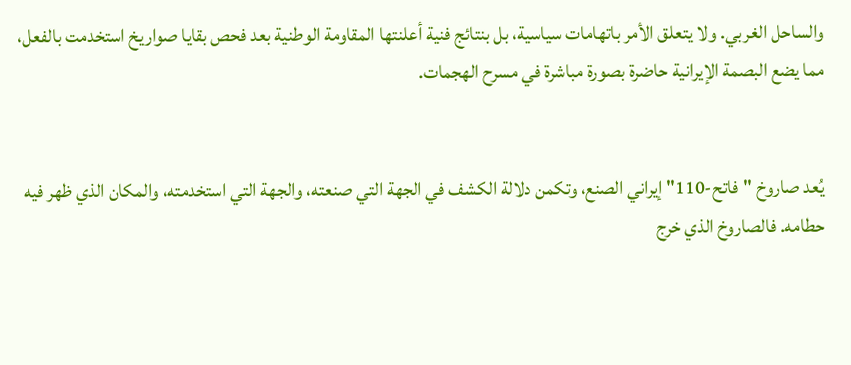والساحل الغربي. ولا يتعلق الأمر باتهامات سياسية، بل بنتائج فنية أعلنتها المقاومة الوطنية بعد فحص بقايا صواريخ استخدمت بالفعل، مما يضع البصمة الإيرانية حاضرة بصورة مباشرة في مسرح الهجمات.


يُعد صاروخ "فاتح-110" إيراني الصنع، وتكمن دلالة الكشف في الجهة التي صنعته، والجهة التي استخدمته، والمكان الذي ظهر فيه حطامه. فالصاروخ الذي خرج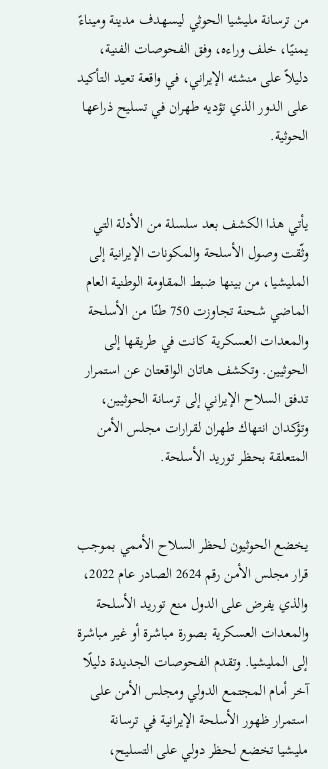من ترسانة مليشيا الحوثي ليسهدف مدينة وميناءً يمنيًا، خلف وراءه، وفق الفحوصات الفنية، دليلاً على منشئه الإيراني، في واقعة تعيد التأكيد على الدور الذي تؤديه طهران في تسليح ذراعها الحوثية.


يأتي هذا الكشف بعد سلسلة من الأدلة التي وثّقت وصول الأسلحة والمكونات الإيرانية إلى المليشيا، من بينها ضبط المقاومة الوطنية العام الماضي شحنة تجاوزت 750 طنًا من الأسلحة والمعدات العسكرية كانت في طريقها إلى الحوثيين. وتكشف هاتان الواقعتان عن استمرار تدفق السلاح الإيراني إلى ترسانة الحوثيين، وتؤكدان انتهاك طهران لقرارات مجلس الأمن المتعلقة بحظر توريد الأسلحة.


يخضع الحوثيون لحظر السلاح الأممي بموجب قرار مجلس الأمن رقم 2624 الصادر عام 2022، والذي يفرض على الدول منع توريد الأسلحة والمعدات العسكرية بصورة مباشرة أو غير مباشرة إلى المليشيا. وتقدم الفحوصات الجديدة دليلًا آخر أمام المجتمع الدولي ومجلس الأمن على استمرار ظهور الأسلحة الإيرانية في ترسانة مليشيا تخضع لحظر دولي على التسليح،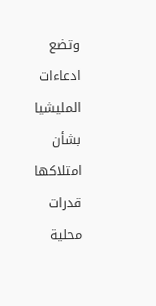وتضع ادعاءات المليشيا بشأن امتلاكها قدرات محلية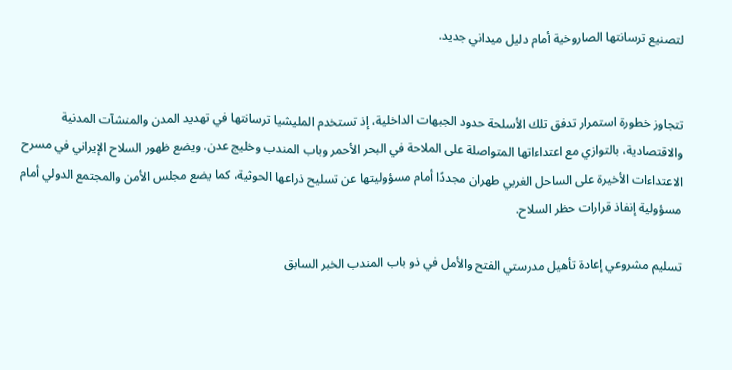لتصنيع ترسانتها الصاروخية أمام دليل ميداني جديد.


تتجاوز خطورة استمرار تدفق تلك الأسلحة حدود الجبهات الداخلية، إذ تستخدم المليشيا ترسانتها في تهديد المدن والمنشآت المدنية والاقتصادية، بالتوازي مع اعتداءاتها المتواصلة على الملاحة في البحر الأحمر وباب المندب وخليج عدن. ويضع ظهور السلاح الإيراني في مسرح الاعتداءات الأخيرة على الساحل الغربي طهران مجددًا أمام مسؤوليتها عن تسليح ذراعها الحوثية، كما يضع مجلس الأمن والمجتمع الدولي أمام مسؤولية إنفاذ قرارات حظر السلاح.

تسليم مشروعي إعادة تأهيل مدرستي الفتح والأمل في ذو باب المندب الخبر السابق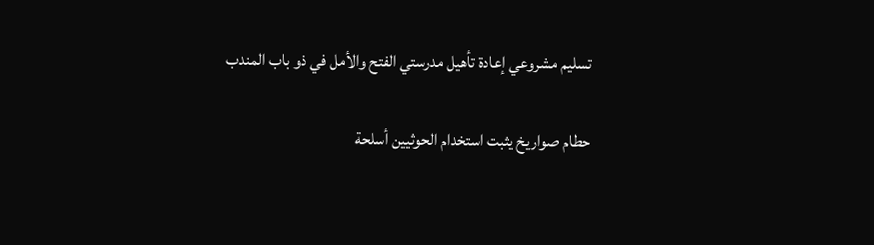تسليم مشروعي إعادة تأهيل مدرستي الفتح والأمل في ذو باب المندب

حطام صواريخ يثبت استخدام الحوثيين أسلحة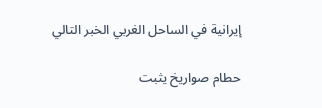إيرانية في الساحل الغربي الخبر التالي

حطام صواريخ يثبت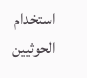استخدام الحوثيين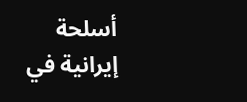أسلحة إيرانية في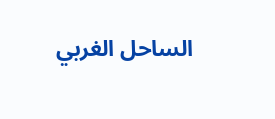الساحل الغربي